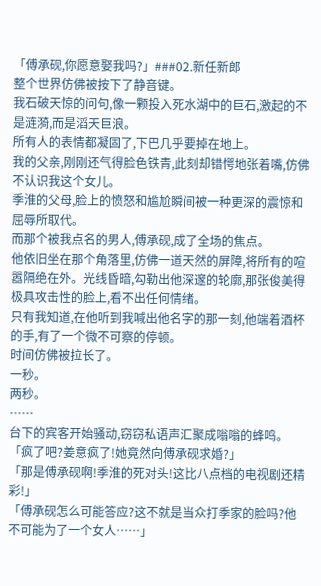「傅承砚,你愿意娶我吗?」###02.新任新郎
整个世界仿佛被按下了静音键。
我石破天惊的问句,像一颗投入死水湖中的巨石,激起的不是涟漪,而是滔天巨浪。
所有人的表情都凝固了,下巴几乎要掉在地上。
我的父亲,刚刚还气得脸色铁青,此刻却错愕地张着嘴,仿佛不认识我这个女儿。
季淮的父母,脸上的愤怒和尴尬瞬间被一种更深的震惊和屈辱所取代。
而那个被我点名的男人,傅承砚,成了全场的焦点。
他依旧坐在那个角落里,仿佛一道天然的屏障,将所有的喧嚣隔绝在外。光线昏暗,勾勒出他深邃的轮廓,那张俊美得极具攻击性的脸上,看不出任何情绪。
只有我知道,在他听到我喊出他名字的那一刻,他端着酒杯的手,有了一个微不可察的停顿。
时间仿佛被拉长了。
一秒。
两秒。
……
台下的宾客开始骚动,窃窃私语声汇聚成嗡嗡的蜂鸣。
「疯了吧?姜意疯了!她竟然向傅承砚求婚?」
「那是傅承砚啊!季淮的死对头!这比八点档的电视剧还精彩!」
「傅承砚怎么可能答应?这不就是当众打季家的脸吗?他不可能为了一个女人……」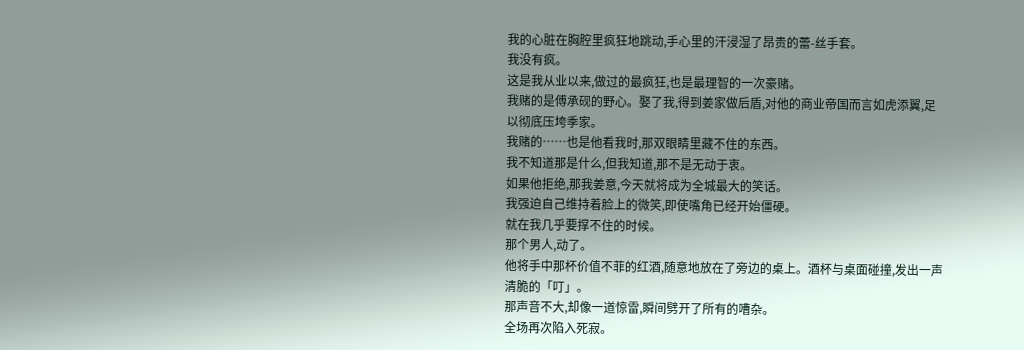我的心脏在胸腔里疯狂地跳动,手心里的汗浸湿了昂贵的蕾-丝手套。
我没有疯。
这是我从业以来,做过的最疯狂,也是最理智的一次豪赌。
我赌的是傅承砚的野心。娶了我,得到姜家做后盾,对他的商业帝国而言如虎添翼,足以彻底压垮季家。
我赌的……也是他看我时,那双眼睛里藏不住的东西。
我不知道那是什么,但我知道,那不是无动于衷。
如果他拒绝,那我姜意,今天就将成为全城最大的笑话。
我强迫自己维持着脸上的微笑,即使嘴角已经开始僵硬。
就在我几乎要撑不住的时候。
那个男人,动了。
他将手中那杯价值不菲的红酒,随意地放在了旁边的桌上。酒杯与桌面碰撞,发出一声清脆的「叮」。
那声音不大,却像一道惊雷,瞬间劈开了所有的嘈杂。
全场再次陷入死寂。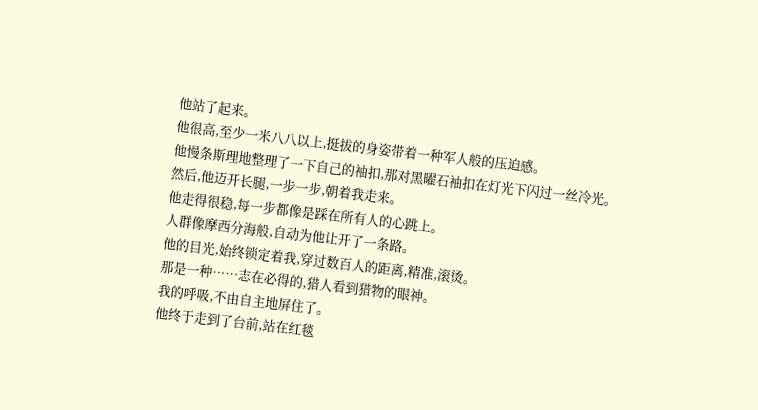他站了起来。
他很高,至少一米八八以上,挺拔的身姿带着一种军人般的压迫感。
他慢条斯理地整理了一下自己的袖扣,那对黑曜石袖扣在灯光下闪过一丝冷光。
然后,他迈开长腿,一步一步,朝着我走来。
他走得很稳,每一步都像是踩在所有人的心跳上。
人群像摩西分海般,自动为他让开了一条路。
他的目光,始终锁定着我,穿过数百人的距离,精准,滚烫。
那是一种……志在必得的,猎人看到猎物的眼神。
我的呼吸,不由自主地屏住了。
他终于走到了台前,站在红毯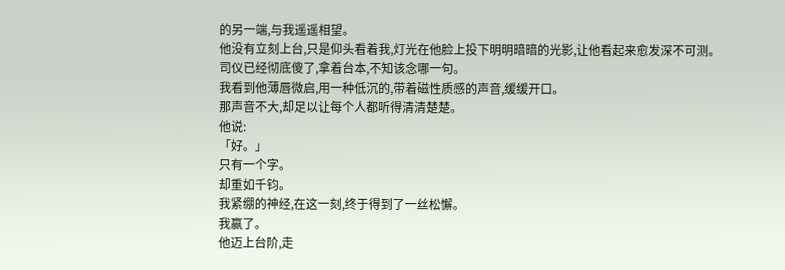的另一端,与我遥遥相望。
他没有立刻上台,只是仰头看着我,灯光在他脸上投下明明暗暗的光影,让他看起来愈发深不可测。
司仪已经彻底傻了,拿着台本,不知该念哪一句。
我看到他薄唇微启,用一种低沉的,带着磁性质感的声音,缓缓开口。
那声音不大,却足以让每个人都听得清清楚楚。
他说:
「好。」
只有一个字。
却重如千钧。
我紧绷的神经,在这一刻,终于得到了一丝松懈。
我赢了。
他迈上台阶,走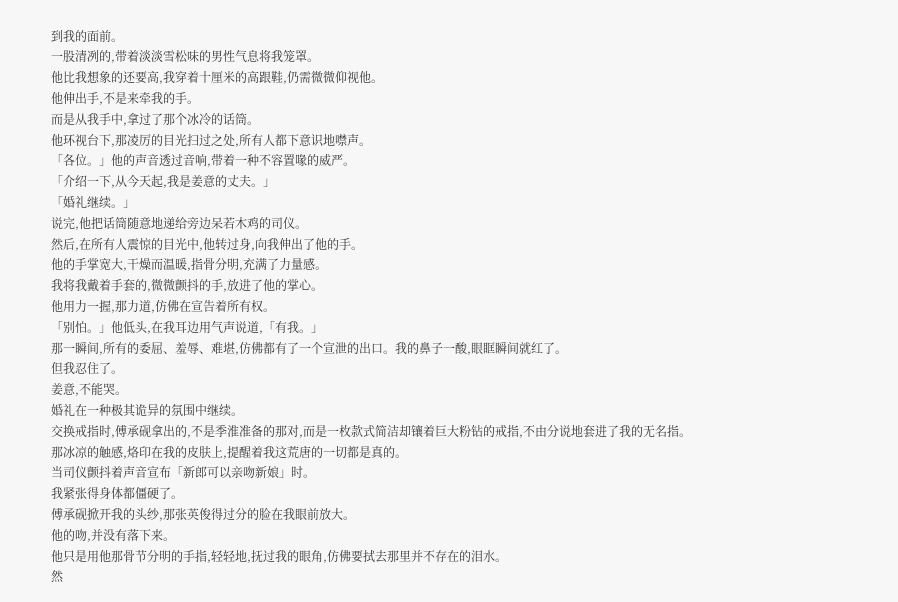到我的面前。
一股清冽的,带着淡淡雪松味的男性气息将我笼罩。
他比我想象的还要高,我穿着十厘米的高跟鞋,仍需微微仰视他。
他伸出手,不是来牵我的手。
而是从我手中,拿过了那个冰冷的话筒。
他环视台下,那凌厉的目光扫过之处,所有人都下意识地噤声。
「各位。」他的声音透过音响,带着一种不容置喙的威严。
「介绍一下,从今天起,我是姜意的丈夫。」
「婚礼继续。」
说完,他把话筒随意地递给旁边呆若木鸡的司仪。
然后,在所有人震惊的目光中,他转过身,向我伸出了他的手。
他的手掌宽大,干燥而温暖,指骨分明,充满了力量感。
我将我戴着手套的,微微颤抖的手,放进了他的掌心。
他用力一握,那力道,仿佛在宣告着所有权。
「别怕。」他低头,在我耳边用气声说道,「有我。」
那一瞬间,所有的委屈、羞辱、难堪,仿佛都有了一个宣泄的出口。我的鼻子一酸,眼眶瞬间就红了。
但我忍住了。
姜意,不能哭。
婚礼在一种极其诡异的氛围中继续。
交换戒指时,傅承砚拿出的,不是季淮准备的那对,而是一枚款式简洁却镶着巨大粉钻的戒指,不由分说地套进了我的无名指。
那冰凉的触感,烙印在我的皮肤上,提醒着我这荒唐的一切都是真的。
当司仪颤抖着声音宣布「新郎可以亲吻新娘」时。
我紧张得身体都僵硬了。
傅承砚掀开我的头纱,那张英俊得过分的脸在我眼前放大。
他的吻,并没有落下来。
他只是用他那骨节分明的手指,轻轻地,抚过我的眼角,仿佛要拭去那里并不存在的泪水。
然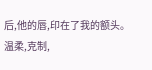后,他的唇,印在了我的额头。
温柔,克制,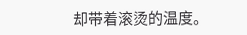却带着滚烫的温度。